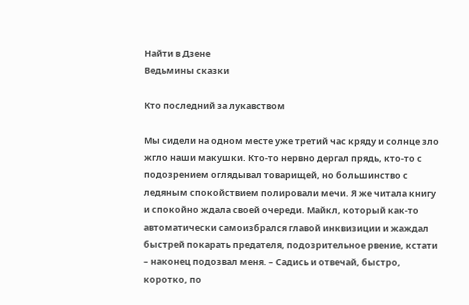Найти в Дзене
Ведьмины сказки

Кто последний за лукавством

Мы сидели на одном месте уже третий час кряду и солнце зло жгло наши макушки. Кто-то нервно дергал прядь, кто-то с подозрением оглядывал товарищей, но большинство с ледяным спокойствием полировали мечи. Я же читала книгу и спокойно ждала своей очереди. Майкл, который как-то автоматически самоизбрался главой инквизиции и жаждал быстрей покарать предателя, подозрительное рвение, кстати – наконец подозвал меня. – Садись и отвечай, быстро, коротко, по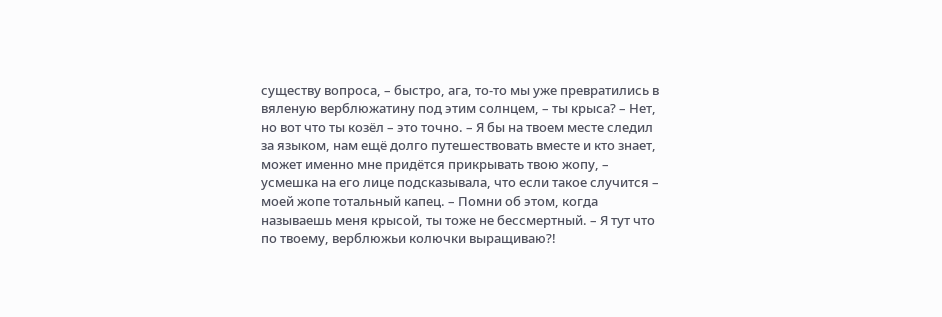существу вопроса, – быстро, ага, то-то мы уже превратились в вяленую верблюжатину под этим солнцем, – ты крыса? – Нет, но вот что ты козёл – это точно. – Я бы на твоем месте следил за языком, нам ещё долго путешествовать вместе и кто знает, может именно мне придётся прикрывать твою жопу, – усмешка на его лице подсказывала, что если такое случится – моей жопе тотальный капец. – Помни об этом, когда называешь меня крысой, ты тоже не бессмертный. – Я тут что по твоему, верблюжьи колючки выращиваю?!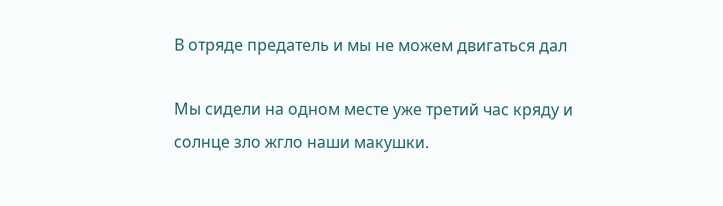В отряде предатель и мы не можем двигаться дал

Мы сидели на одном месте уже третий час кряду и солнце зло жгло наши макушки.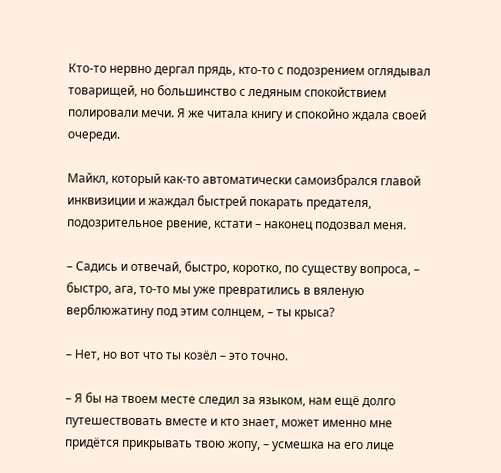Кто-то нервно дергал прядь, кто-то с подозрением оглядывал товарищей, но большинство с ледяным спокойствием полировали мечи. Я же читала книгу и спокойно ждала своей очереди.

Майкл, который как-то автоматически самоизбрался главой инквизиции и жаждал быстрей покарать предателя, подозрительное рвение, кстати – наконец подозвал меня.

– Садись и отвечай, быстро, коротко, по существу вопроса, – быстро, ага, то-то мы уже превратились в вяленую верблюжатину под этим солнцем, – ты крыса?

– Нет, но вот что ты козёл – это точно.

– Я бы на твоем месте следил за языком, нам ещё долго путешествовать вместе и кто знает, может именно мне придётся прикрывать твою жопу, – усмешка на его лице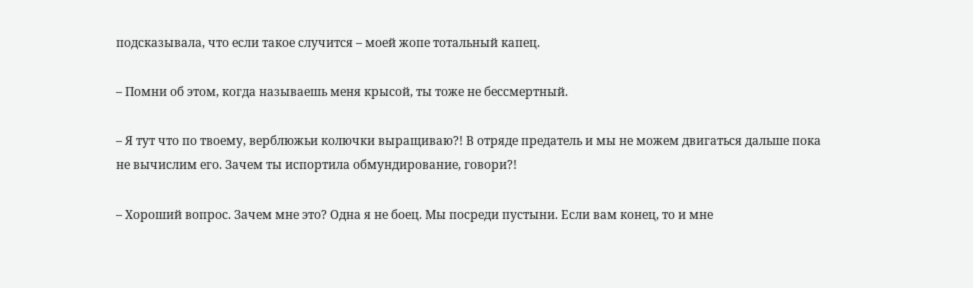подсказывала, что если такое случится – моей жопе тотальный капец.

– Помни об этом, когда называешь меня крысой, ты тоже не бессмертный.

– Я тут что по твоему, верблюжьи колючки выращиваю?! В отряде предатель и мы не можем двигаться дальше пока не вычислим его. Зачем ты испортила обмундирование, говори?!

– Хороший вопрос. Зачем мне это? Одна я не боец. Мы посреди пустыни. Если вам конец, то и мне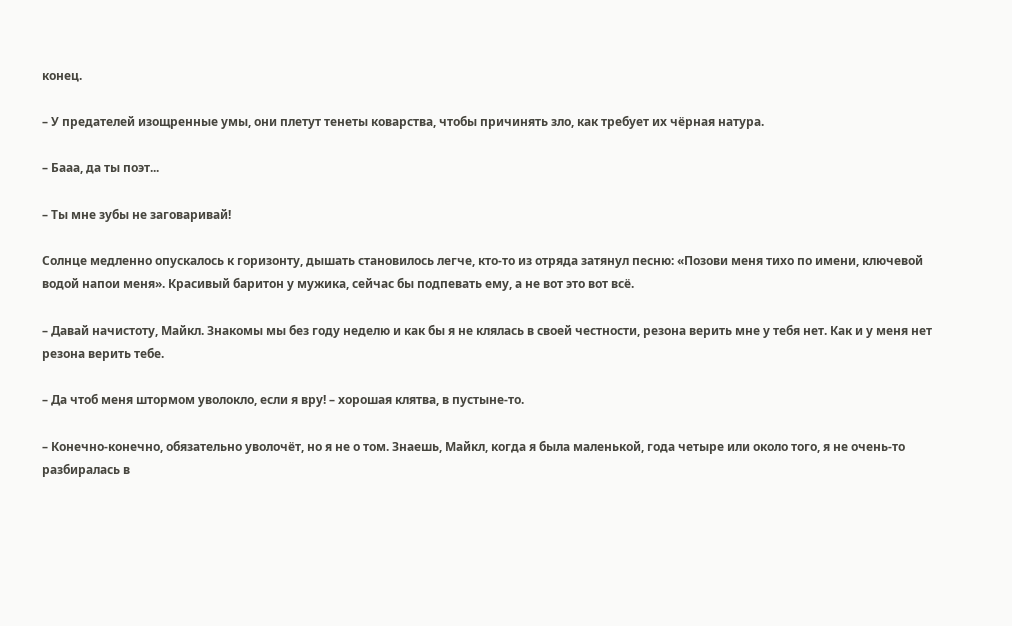конец.

– У предателей изощренные умы, они плетут тенеты коварства, чтобы причинять зло, как требует их чёрная натура.

– Бааа, да ты поэт...

– Ты мне зубы не заговаривай!

Солнце медленно опускалось к горизонту, дышать становилось легче, кто-то из отряда затянул песню: «Позови меня тихо по имени, ключевой водой напои меня». Красивый баритон у мужика, сейчас бы подпевать ему, а не вот это вот всё.

– Давай начистоту, Майкл. Знакомы мы без году неделю и как бы я не клялась в своей честности, резона верить мне у тебя нет. Как и у меня нет резона верить тебе.

– Да чтоб меня штормом уволокло, если я вру! – хорошая клятва, в пустыне-то.

– Конечно-конечно, обязательно уволочёт, но я не о том. Знаешь, Майкл, когда я была маленькой, года четыре или около того, я не очень-то разбиралась в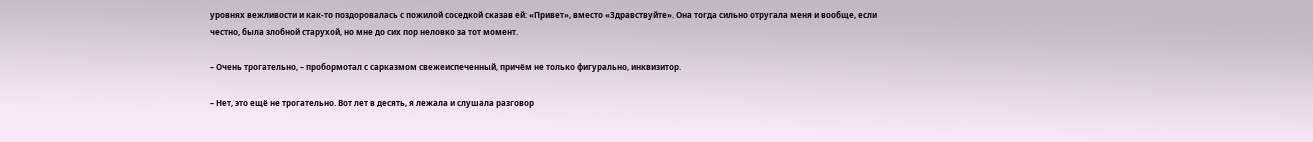уровнях вежливости и как-то поздоровалась с пожилой соседкой сказав ей: «Привет», вместо «Здравствуйте». Она тогда сильно отругала меня и вообще, если честно, была злобной старухой, но мне до сих пор неловко за тот момент.

– Очень трогательно, – пробормотал с сарказмом свежеиспеченный, причём не только фигурально, инквизитор.

– Нет, это ещё не трогательно. Вот лет в десять, я лежала и слушала разговор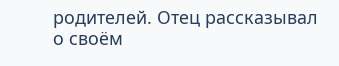родителей. Отец рассказывал о своём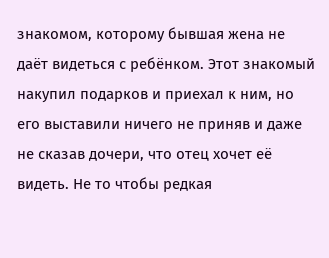знакомом, которому бывшая жена не даёт видеться с ребёнком. Этот знакомый накупил подарков и приехал к ним, но его выставили ничего не приняв и даже не сказав дочери, что отец хочет её видеть. Не то чтобы редкая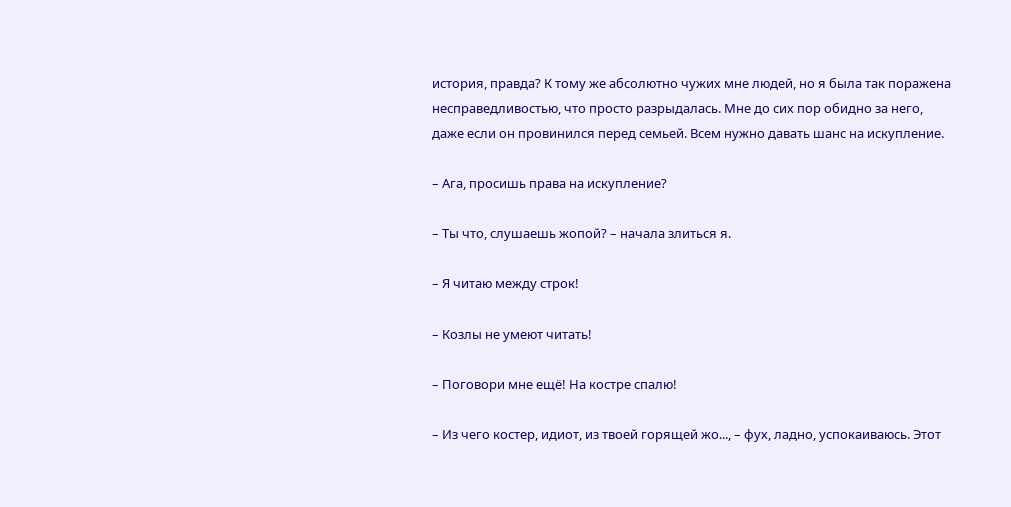история, правда? К тому же абсолютно чужих мне людей, но я была так поражена несправедливостью, что просто разрыдалась. Мне до сих пор обидно за него, даже если он провинился перед семьей. Всем нужно давать шанс на искупление.

– Ага, просишь права на искупление?

– Ты что, слушаешь жопой? – начала злиться я.

– Я читаю между строк!

– Козлы не умеют читать!

– Поговори мне ещё! На костре спалю!

– Из чего костер, идиот, из твоей горящей жо..., – фух, ладно, успокаиваюсь. Этот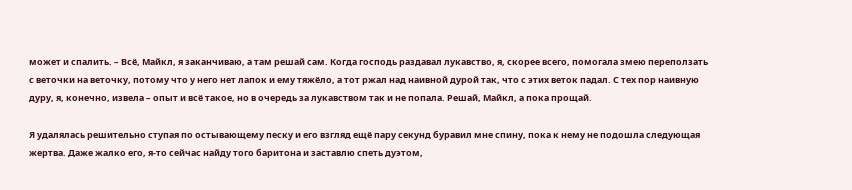может и спалить. – Всё, Майкл, я заканчиваю, а там решай сам. Когда господь раздавал лукавство, я, скорее всего, помогала змею переползать с веточки на веточку, потому что у него нет лапок и ему тяжёло, а тот ржал над наивной дурой так, что с этих веток падал. С тех пор наивную дуру, я, конечно, извела – опыт и всё такое, но в очередь за лукавством так и не попала. Решай, Майкл, а пока прощай.

Я удалялась решительно ступая по остывающему песку и его взгляд ещё пару секунд буравил мне спину, пока к нему не подошла следующая жертва. Даже жалко его, я-то сейчас найду того баритона и заставлю спеть дуэтом,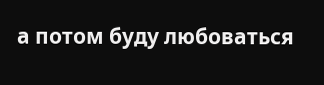а потом буду любоваться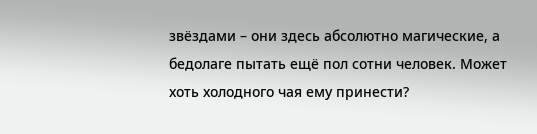звёздами – они здесь абсолютно магические, а бедолаге пытать ещё пол сотни человек. Может хоть холодного чая ему принести?